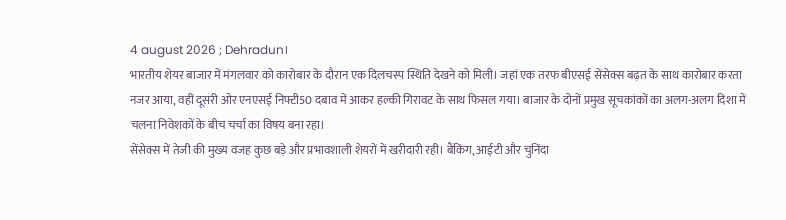4 august 2026 ; Dehradun।
भारतीय शेयर बाजार में मंगलवार को कारोबार के दौरान एक दिलचस्प स्थिति देखने को मिली। जहां एक तरफ बीएसई सेंसेक्स बढ़त के साथ कारोबार करता नजर आया, वहीं दूसरी ओर एनएसई निफ्टी50 दबाव में आकर हल्की गिरावट के साथ फिसल गया। बाजार के दोनों प्रमुख सूचकांकों का अलग-अलग दिशा में चलना निवेशकों के बीच चर्चा का विषय बना रहा।
सेंसेक्स में तेजी की मुख्य वजह कुछ बड़े और प्रभावशाली शेयरों में खरीदारी रही। बैंकिंग, आईटी और चुनिंदा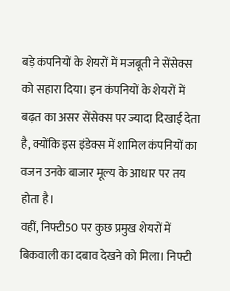बड़े कंपनियों के शेयरों में मजबूती ने सेंसेक्स को सहारा दिया। इन कंपनियों के शेयरों में बढ़त का असर सेंसेक्स पर ज्यादा दिखाई देता है, क्योंकि इस इंडेक्स में शामिल कंपनियों का वजन उनके बाजार मूल्य के आधार पर तय होता है।
वहीं, निफ्टी50 पर कुछ प्रमुख शेयरों में बिकवाली का दबाव देखने को मिला। निफ्टी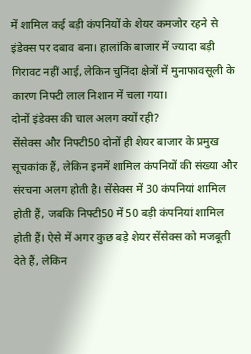में शामिल कई बड़ी कंपनियों के शेयर कमजोर रहने से इंडेक्स पर दबाव बना। हालांकि बाजार में ज्यादा बड़ी गिरावट नहीं आई, लेकिन चुनिंदा क्षेत्रों में मुनाफावसूली के कारण निफ्टी लाल निशान में चला गया।
दोनों इंडेक्स की चाल अलग क्यों रही?
सेंसेक्स और निफ्टी50 दोनों ही शेयर बाजार के प्रमुख सूचकांक हैं, लेकिन इनमें शामिल कंपनियों की संख्या और संरचना अलग होती है। सेंसेक्स में 30 कंपनियां शामिल होती हैं, जबकि निफ्टी50 में 50 बड़ी कंपनियां शामिल होती हैं। ऐसे में अगर कुछ बड़े शेयर सेंसेक्स को मजबूती देते हैं, लेकिन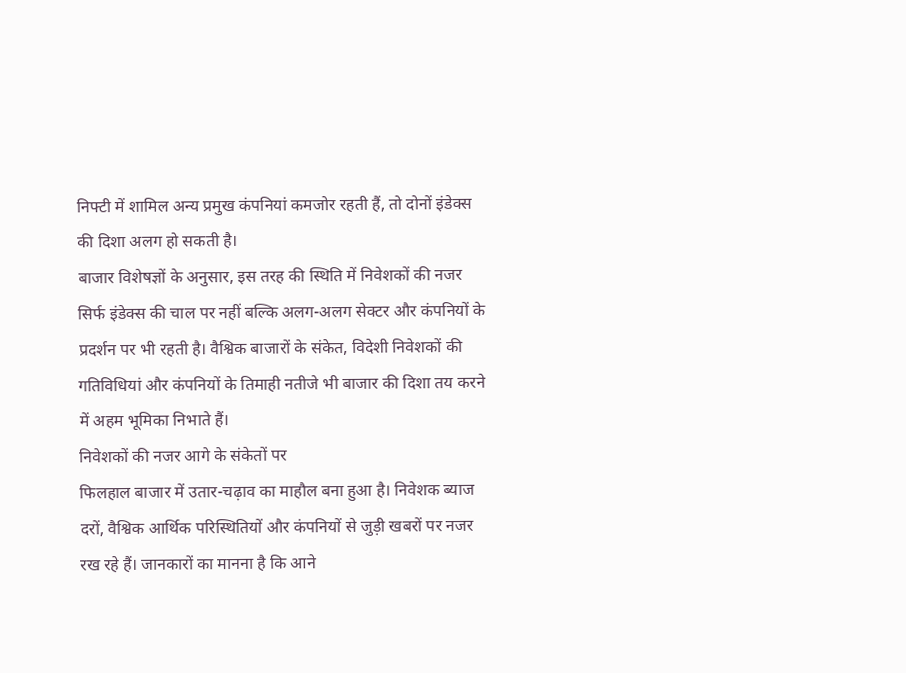निफ्टी में शामिल अन्य प्रमुख कंपनियां कमजोर रहती हैं, तो दोनों इंडेक्स की दिशा अलग हो सकती है।
बाजार विशेषज्ञों के अनुसार, इस तरह की स्थिति में निवेशकों की नजर सिर्फ इंडेक्स की चाल पर नहीं बल्कि अलग-अलग सेक्टर और कंपनियों के प्रदर्शन पर भी रहती है। वैश्विक बाजारों के संकेत, विदेशी निवेशकों की गतिविधियां और कंपनियों के तिमाही नतीजे भी बाजार की दिशा तय करने में अहम भूमिका निभाते हैं।
निवेशकों की नजर आगे के संकेतों पर
फिलहाल बाजार में उतार-चढ़ाव का माहौल बना हुआ है। निवेशक ब्याज दरों, वैश्विक आर्थिक परिस्थितियों और कंपनियों से जुड़ी खबरों पर नजर रख रहे हैं। जानकारों का मानना है कि आने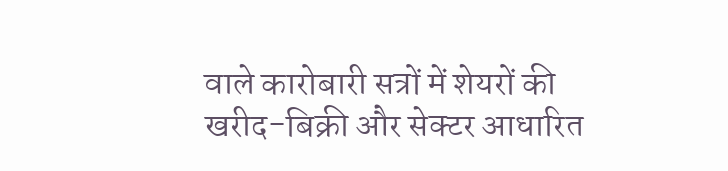वाले कारोबारी सत्रों में शेयरों की खरीद-बिक्री और सेक्टर आधारित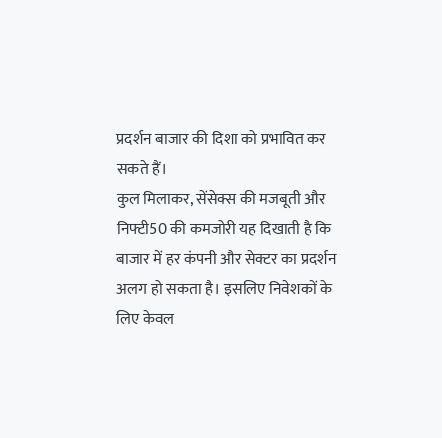प्रदर्शन बाजार की दिशा को प्रभावित कर सकते हैं।
कुल मिलाकर, सेंसेक्स की मजबूती और निफ्टी50 की कमजोरी यह दिखाती है कि बाजार में हर कंपनी और सेक्टर का प्रदर्शन अलग हो सकता है। इसलिए निवेशकों के लिए केवल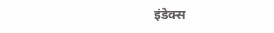इंडेक्स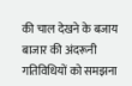की चाल देखने के बजाय बाजार की अंदरूनी गतिविधियों को समझना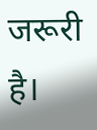जरूरी है।